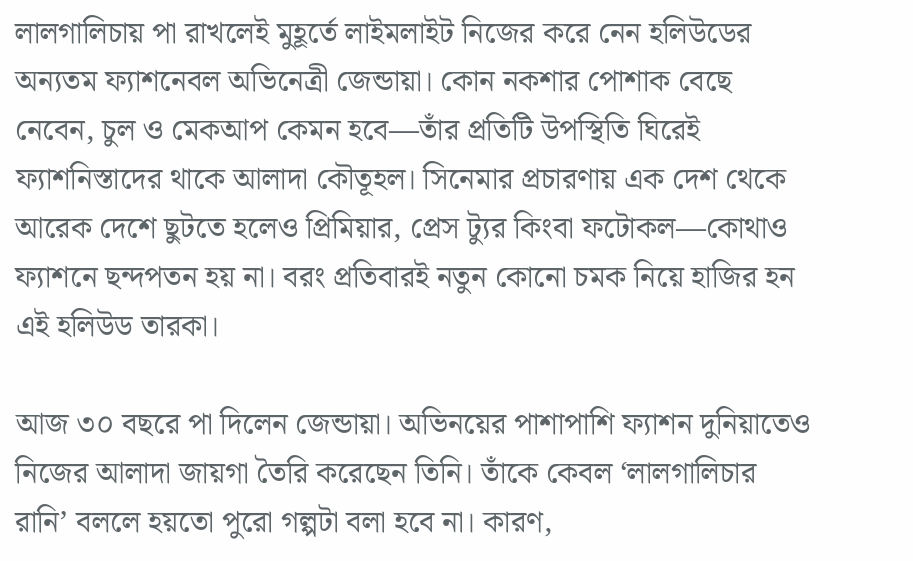লালগালিচায় পা রাখলেই মুহূর্তে লাইমলাইট নিজের করে নেন হলিউডের অন্যতম ফ্যাশনেবল অভিনেত্রী জেন্ডায়া। কোন নকশার পোশাক বেছে নেবেন, চুল ও মেকআপ কেমন হবে—তাঁর প্রতিটি উপস্থিতি ঘিরেই ফ্যাশনিস্তাদের থাকে আলাদা কৌতূহল। সিনেমার প্রচারণায় এক দেশ থেকে আরেক দেশে ছুটতে হলেও প্রিমিয়ার, প্রেস ট্যুর কিংবা ফটোকল—কোথাও ফ্যাশনে ছন্দপতন হয় না। বরং প্রতিবারই নতুন কোনো চমক নিয়ে হাজির হন এই হলিউড তারকা।

আজ ৩০ বছরে পা দিলেন জেন্ডায়া। অভিনয়ের পাশাপাশি ফ্যাশন দুনিয়াতেও নিজের আলাদা জায়গা তৈরি করেছেন তিনি। তাঁকে কেবল ‘লালগালিচার রানি’ বললে হয়তো পুরো গল্পটা বলা হবে না। কারণ,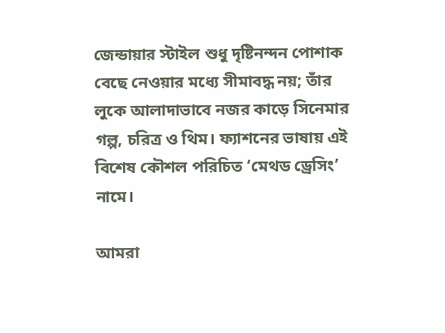জেন্ডায়ার স্টাইল শুধু দৃষ্টিনন্দন পোশাক বেছে নেওয়ার মধ্যে সীমাবদ্ধ নয়; তাঁর লুকে আলাদাভাবে নজর কাড়ে সিনেমার গল্প, চরিত্র ও থিম। ফ্যাশনের ভাষায় এই বিশেষ কৌশল পরিচিত ‘মেথড ড্রেসিং’ নামে।

আমরা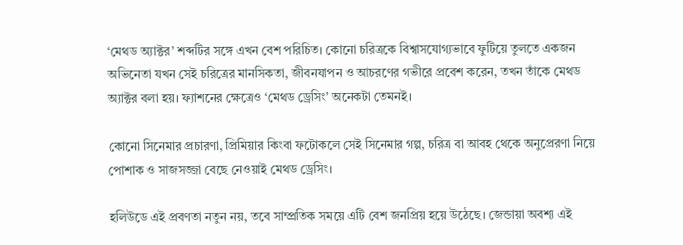‘মেথড অ্যাক্টর’ শব্দটির সঙ্গে এখন বেশ পরিচিত। কোনো চরিত্রকে বিশ্বাসযোগ্যভাবে ফুটিয়ে তুলতে একজন অভিনেতা যখন সেই চরিত্রের মানসিকতা, জীবনযাপন ও আচরণের গভীরে প্রবেশ করেন, তখন তাঁকে মেথড অ্যাক্টর বলা হয়। ফ্যাশনের ক্ষেত্রেও ‘মেথড ড্রেসিং’ অনেকটা তেমনই।

কোনো সিনেমার প্রচারণা, প্রিমিয়ার কিংবা ফটোকলে সেই সিনেমার গল্প, চরিত্র বা আবহ থেকে অনুপ্রেরণা নিয়ে পোশাক ও সাজসজ্জা বেছে নেওয়াই মেথড ড্রেসিং।

হলিউডে এই প্রবণতা নতুন নয়, তবে সাম্প্রতিক সময়ে এটি বেশ জনপ্রিয় হয়ে উঠেছে। জেন্ডায়া অবশ্য এই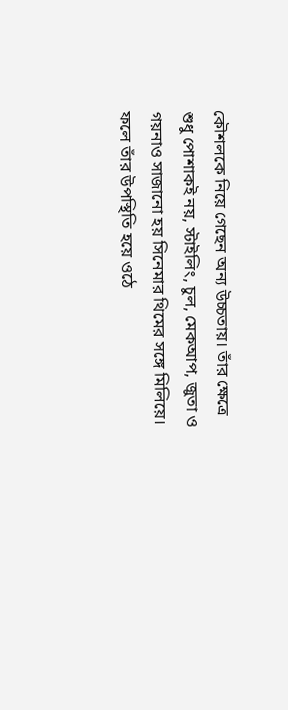কৌশলকে নিয়ে গেছেন অন্য উচ্চতায়। তাঁর ক্ষেত্রে শুধু পোশাকই নয়, স্টাইলিং, চুল, মেকআপ, জুতা ও গয়নাও সাজানো হয় সিনেমার থিমের সঙ্গে মিলিয়ে। ফলে তাঁর উপস্থিতি হয়ে ওঠে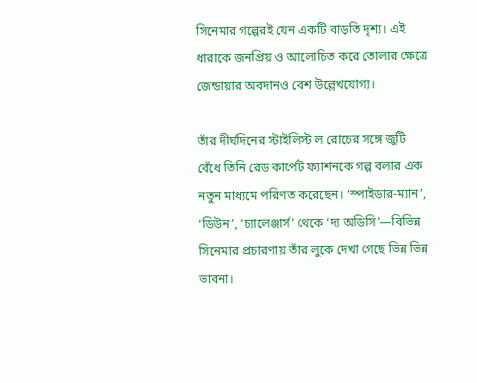সিনেমার গল্পেরই যেন একটি বাড়তি দৃশ্য। এই ধারাকে জনপ্রিয় ও আলোচিত করে তোলার ক্ষেত্রে জেন্ডায়ার অবদানও বেশ উল্লেখযোগ্য।

তাঁর দীর্ঘদিনের স্টাইলিস্ট ল রোচের সঙ্গে জুটি বেঁধে তিনি রেড কার্পেট ফ্যাশনকে গল্প বলার এক নতুন মাধ্যমে পরিণত করেছেন। ‘স্পাইডার-ম্যান’, ‘ডিউন’, ‘চ্যালেঞ্জার্স’ থেকে ‘দ্য অডিসি’—বিভিন্ন সিনেমার প্রচারণায় তাঁর লুকে দেখা গেছে ভিন্ন ভিন্ন ভাবনা।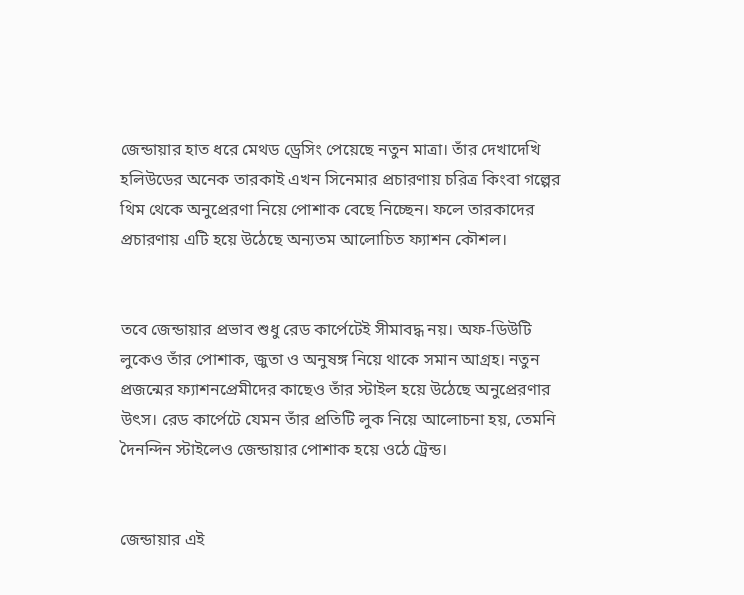জেন্ডায়ার হাত ধরে মেথড ড্রেসিং পেয়েছে নতুন মাত্রা। তাঁর দেখাদেখি হলিউডের অনেক তারকাই এখন সিনেমার প্রচারণায় চরিত্র কিংবা গল্পের থিম থেকে অনুপ্রেরণা নিয়ে পোশাক বেছে নিচ্ছেন। ফলে তারকাদের প্রচারণায় এটি হয়ে উঠেছে অন্যতম আলোচিত ফ্যাশন কৌশল।


তবে জেন্ডায়ার প্রভাব শুধু রেড কার্পেটেই সীমাবদ্ধ নয়। অফ-ডিউটি লুকেও তাঁর পোশাক, জুতা ও অনুষঙ্গ নিয়ে থাকে সমান আগ্রহ। নতুন প্রজন্মের ফ্যাশনপ্রেমীদের কাছেও তাঁর স্টাইল হয়ে উঠেছে অনুপ্রেরণার উৎস। রেড কার্পেটে যেমন তাঁর প্রতিটি লুক নিয়ে আলোচনা হয়, তেমনি দৈনন্দিন স্টাইলেও জেন্ডায়ার পোশাক হয়ে ওঠে ট্রেন্ড।


জেন্ডায়ার এই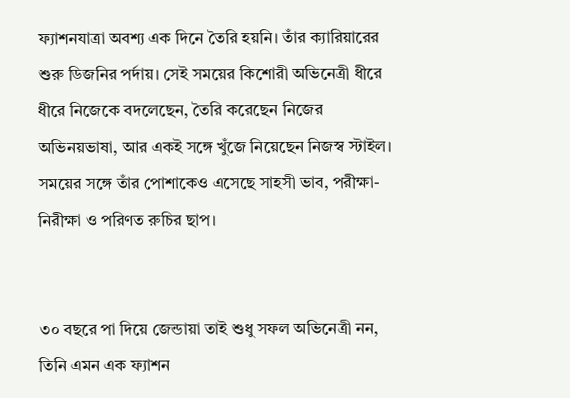ফ্যাশনযাত্রা অবশ্য এক দিনে তৈরি হয়নি। তাঁর ক্যারিয়ারের শুরু ডিজনির পর্দায়। সেই সময়ের কিশোরী অভিনেত্রী ধীরে ধীরে নিজেকে বদলেছেন, তৈরি করেছেন নিজের অভিনয়ভাষা, আর একই সঙ্গে খুঁজে নিয়েছেন নিজস্ব স্টাইল। সময়ের সঙ্গে তাঁর পোশাকেও এসেছে সাহসী ভাব, পরীক্ষা-নিরীক্ষা ও পরিণত রুচির ছাপ।


৩০ বছরে পা দিয়ে জেন্ডায়া তাই শুধু সফল অভিনেত্রী নন, তিনি এমন এক ফ্যাশন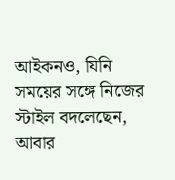আইকনও, যিনি সময়ের সঙ্গে নিজের স্টাইল বদলেছেন, আবার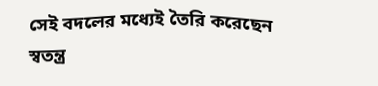সেই বদলের মধ্যেই তৈরি করেছেন স্বতন্ত্র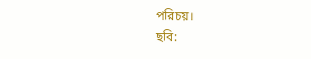পরিচয়।
ছবি: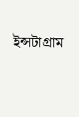ইন্সটাগ্রাম